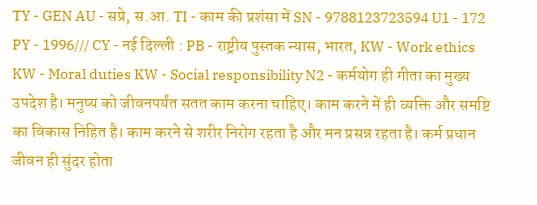TY - GEN AU - सप्रे, स.आ. TI - काम की प्रशंसा में SN - 9788123723594 U1 - 172 PY - 1996/// CY - नई दिल्ली : PB - राष्ट्रीय पुस्तक न्यास, भारत, KW - Work ethics KW - Moral duties KW - Social responsibility N2 - कर्मयोग ही गीता का मुख्य उपदेश है। मनुष्य को जीवनपर्यंत सतत काम करना चाहिए। काम करने में ही व्यक्ति और समष्टि का विकास निहित है। काम करने से शरीर निरोग रहता है और मन प्रसन्न रहता है। कर्म प्रधान जीवन ही सुंदर होता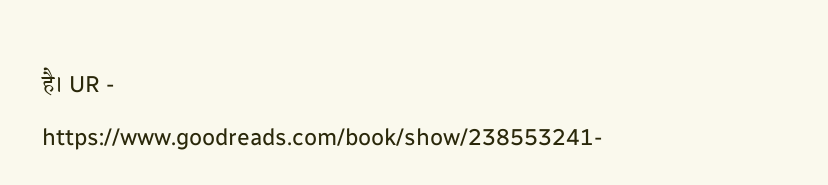है। UR - https://www.goodreads.com/book/show/238553241-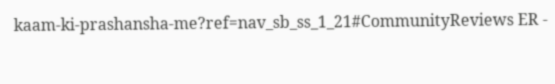kaam-ki-prashansha-me?ref=nav_sb_ss_1_21#CommunityReviews ER -